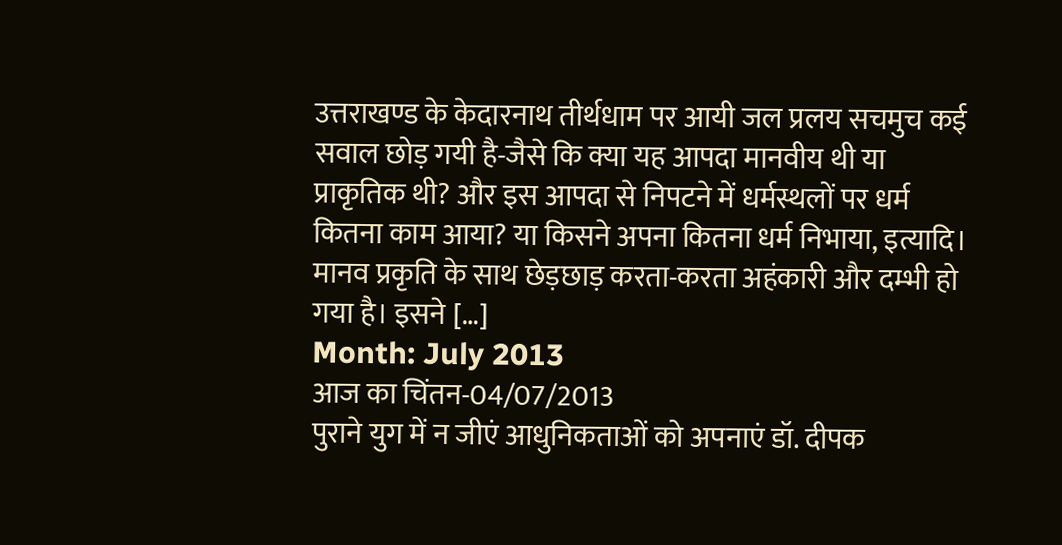उत्तराखण्ड के केदारनाथ तीर्थधाम पर आयी जल प्रलय सचमुच कई सवाल छोड़ गयी है-जैसे कि क्या यह आपदा मानवीय थी या प्राकृतिक थी? और इस आपदा से निपटने में धर्मस्थलों पर धर्म कितना काम आया? या किसने अपना कितना धर्म निभाया, इत्यादि। मानव प्रकृति के साथ छेड़छाड़ करता-करता अहंकारी और दम्भी हो गया है। इसने […]
Month: July 2013
आज का चिंतन-04/07/2013
पुराने युग में न जीएं आधुनिकताओं को अपनाएं डॉ. दीपक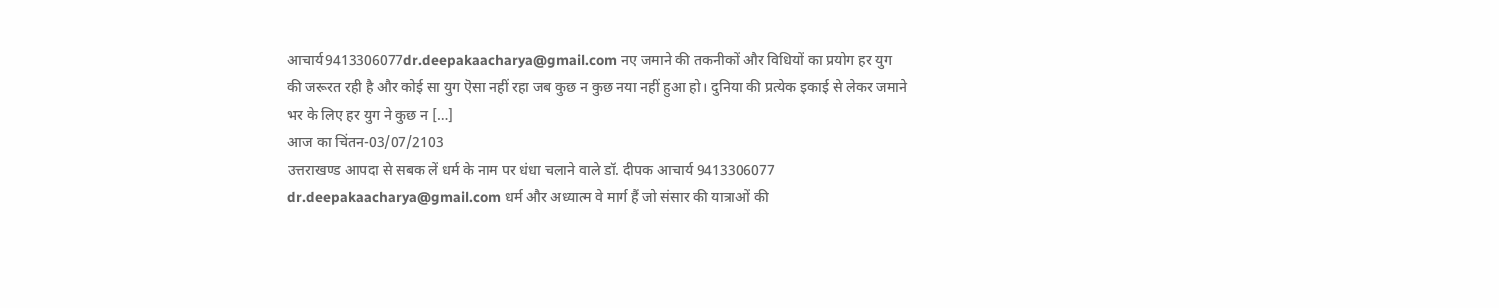आचार्य9413306077dr.deepakaacharya@gmail.com नए जमाने की तकनीकों और विधियों का प्रयोग हर युग की जरूरत रही है और कोई सा युग ऎसा नहीं रहा जब कुछ न कुछ नया नहीं हुआ हो। दुनिया की प्रत्येक इकाई से लेकर जमाने भर के लिए हर युग ने कुछ न […]
आज का चिंतन-03/07/2103
उत्तराखण्ड आपदा से सबक लें धर्म के नाम पर धंधा चलाने वाले डॉ. दीपक आचार्य 9413306077 dr.deepakaacharya@gmail.com धर्म और अध्यात्म वे मार्ग हैं जो संसार की यात्राओं की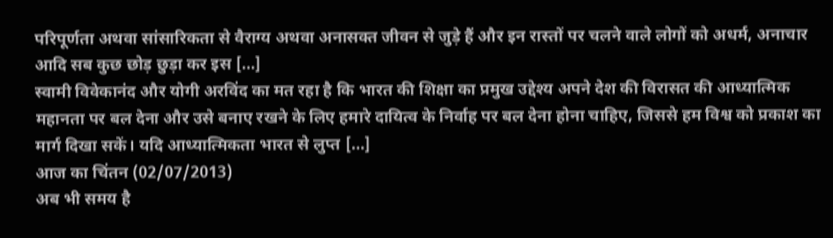परिपूर्णता अथवा सांसारिकता से वैराग्य अथवा अनासक्त जीवन से जुड़े हैं और इन रास्तों पर चलने वाले लोगों को अधर्म, अनाचार आदि सब कुछ छोड़ छुड़ा कर इस […]
स्वामी विवेकानंद और योगी अरविंद का मत रहा है कि भारत की शिक्षा का प्रमुख उद्देश्य अपने देश की विरासत की आध्यात्मिक महानता पर बल देना और उसे बनाए रखने के लिए हमारे दायित्व के निर्वाह पर बल देना होना चाहिए, जिससे हम विश्व को प्रकाश का मार्ग दिखा सकें। यदि आध्यात्मिकता भारत से लुप्त […]
आज का चिंतन (02/07/2013)
अब भी समय है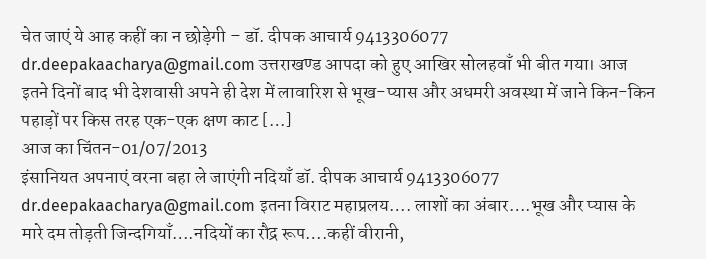चेत जाएं ये आह कहीं का न छोड़ेगी – डॉ. दीपक आचार्य 9413306077 dr.deepakaacharya@gmail.com उत्तराखण्ड आपदा को हुए आखिर सोलहवाँ भी बीत गया। आज इतने दिनों बाद भी देशवासी अपने ही देश में लावारिश से भूख-प्यास और अधमरी अवस्था में जाने किन-किन पहाड़ों पर किस तरह एक-एक क्षण काट […]
आज का चिंतन-01/07/2013
इंसानियत अपनाएं वरना बहा ले जाएंगी नदियाँ डॉ. दीपक आचार्य 9413306077 dr.deepakaacharya@gmail.com इतना विराट महाप्रलय…. लाशों का अंबार….भूख और प्यास के मारे दम तोड़ती जिन्दगियाँ….नदियों का रौद्र रूप….कहीं वीरानी,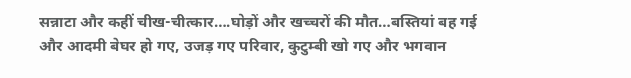सन्नाटा और कहीं चीख-चीत्कार….घोड़ों और खच्चरों की मौत…बस्तियां बह गई और आदमी बेघर हो गए, उजड़ गए परिवार, कुटुम्बी खो गए और भगवान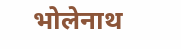भोलेनाथ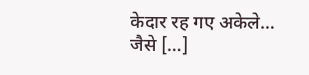केदार रह गए अकेले… जैसे […]